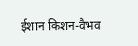ईशान किशन-वैभव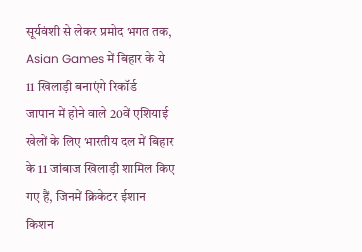सूर्यवंशी से लेकर प्रमोद भगत तक, Asian Games में बिहार के ये 11 खिलाड़ी बनाएंगे रिकॉर्ड
जापान में होने वाले 20वें एशियाई खेलों के लिए भारतीय दल में बिहार के 11 जांबाज खिलाड़ी शामिल किए गए हैं, जिनमें क्रिकेटर ईशान किशन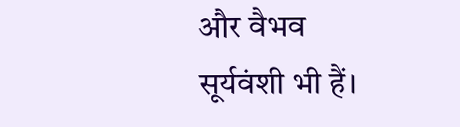और वैभव सूर्यवंशी भी हैं।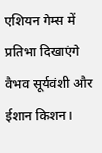एशियन गेम्स में प्रतिभा दिखाएंगे वैभव सूर्यवंशी और ईशान किशन।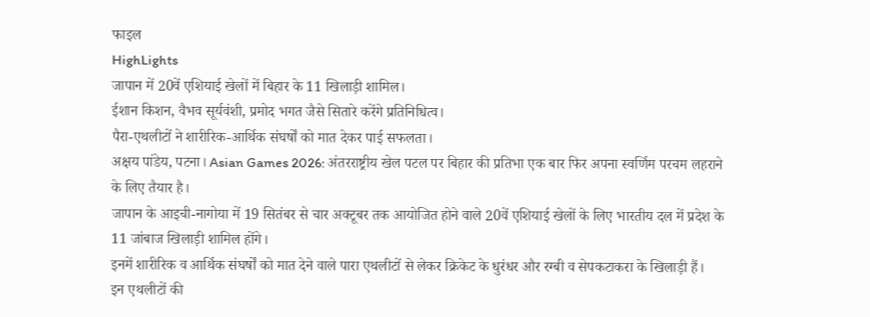फाइल
HighLights
जापान में 20वें एशियाई खेलों में बिहार के 11 खिलाड़ी शामिल।
ईशान किशन, वैभव सूर्यवंशी, प्रमोद भगत जैसे सितारे करेंगे प्रतिनिधित्व।
पैरा-एथलीटों ने शारीरिक-आर्थिक संघर्षों को मात देकर पाई सफलता।
अक्षय पांडेय, पटना। Asian Games 2026: अंतरराष्ट्रीय खेल पटल पर बिहार की प्रतिभा एक बार फिर अपना स्वर्णिम परचम लहराने के लिए तैयार है।
जापान के आइची-नागोया में 19 सितंबर से चार अक्टूबर तक आयोजित होने वाले 20वें एशियाई खेलों के लिए भारतीय दल में प्रदेश के 11 जांबाज खिलाड़ी शामिल होंगे।
इनमें शारीरिक व आर्थिक संघर्षों को मात देने वाले पारा एथलीटों से लेकर क्रिकेट के धुरंधर और रग्बी व सेपकटाकरा के खिलाड़ी हैं।
इन एथलीटों की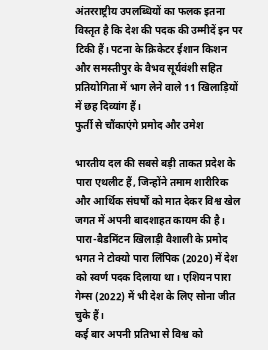अंतरराष्ट्रीय उपलब्धियों का फलक इतना विस्तृत है कि देश की पदक की उम्मीदें इन पर टिकी हैं। पटना के क्रिकेटर ईशान किशन और समस्तीपुर के वैभव सूर्यवंशी सहित प्रतियोगिता में भाग लेने वाले 11 खिलाड़ियों में छह दिव्यांग हैं।
फुर्ती से चौंकाएंगे प्रमोद और उमेश

भारतीय दल की सबसे बड़ी ताकत प्रदेश के पारा एथलीट हैं, जिन्होंने तमाम शारीरिक और आर्थिक संघर्षों को मात देकर विश्व खेल जगत में अपनी बादशाहत कायम की है।
पारा-बैडमिंटन खिलाड़ी वैशाली के प्रमोद भगत ने टोक्यो पारा लिंपिक (2020) में देश को स्वर्ण पदक दिलाया था। एशियन पारा गेम्स (2022) में भी देश के लिए सोना जीत चुके हैं।
कई बार अपनी प्रतिभा से विश्व को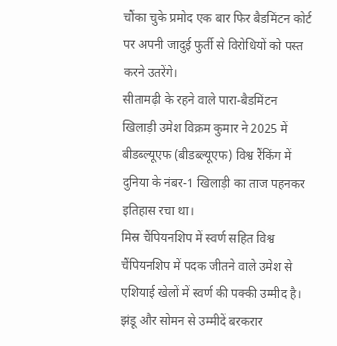चौंका चुके प्रमोद एक बार फिर बैडमिंटन कोर्ट पर अपनी जादुई फुर्ती से विरोधियों को पस्त करने उतरेंगे।
सीतामढ़ी के रहने वाले पारा-बैडमिंटन खिलाड़ी उमेश विक्रम कुमार ने 2025 में बीडब्ल्यूएफ (बीडब्ल्यूएफ) विश्व रैंकिंग में दुनिया के नंबर-1 खिलाड़ी का ताज पहनकर इतिहास रचा था।
मिस्र चैंपियनशिप में स्वर्ण सहित विश्व चैंपियनशिप में पदक जीतने वाले उमेश से एशियाई खेलों में स्वर्ण की पक्की उम्मीद है।
झंडू और सोमन से उम्मीदें बरकरार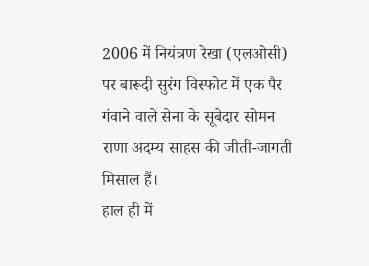2006 में नियंत्रण रेखा (एलओसी) पर बारूदी सुरंग विस्फोट में एक पैर गंवाने वाले सेना के सूबेदार सोमन राणा अदम्य साहस की जीती-जागती मिसाल हैं।
हाल ही में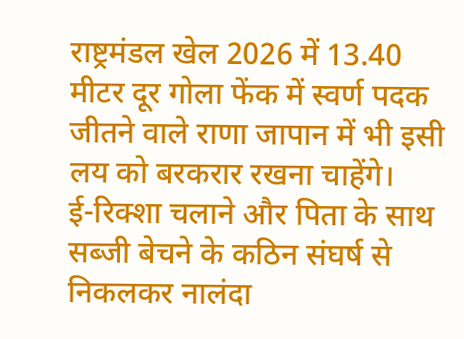राष्ट्रमंडल खेल 2026 में 13.40 मीटर दूर गोला फेंक में स्वर्ण पदक जीतने वाले राणा जापान में भी इसी लय को बरकरार रखना चाहेंगे।
ई-रिक्शा चलाने और पिता के साथ सब्जी बेचने के कठिन संघर्ष से निकलकर नालंदा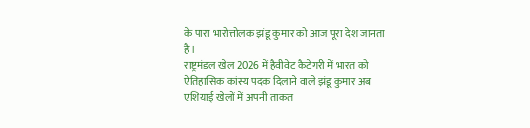के पारा भारोत्तोलक झंडू कुमार को आज पूरा देश जानता है।
राष्ट्रमंडल खेल 2026 में हैवीवेट कैटेगरी में भारत को ऐतिहासिक कांस्य पदक दिलाने वाले झंडू कुमार अब एशियाई खेलों में अपनी ताकत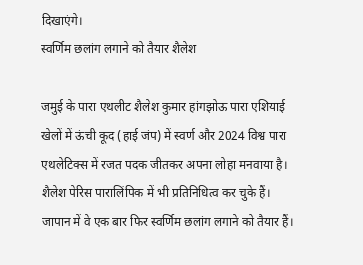दिखाएंगे।
स्वर्णिम छलांग लगाने को तैयार शैलेश

जमुई के पारा एथलीट शैलेश कुमार हांगझोऊ पारा एशियाई खेलों में ऊंची कूद (हाई जंप) में स्वर्ण और 2024 विश्व पारा एथलेटिक्स में रजत पदक जीतकर अपना लोहा मनवाया है।
शैलेश पेरिस पारालिंपिक में भी प्रतिनिधित्व कर चुके हैं। जापान में वे एक बार फिर स्वर्णिम छलांग लगाने को तैयार हैं।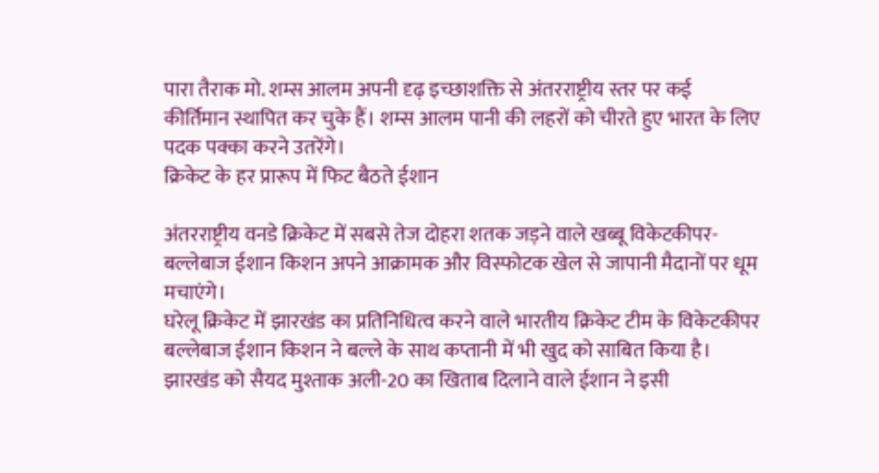पारा तैराक मो. शम्स आलम अपनी दृढ़ इच्छाशक्ति से अंतरराष्ट्रीय स्तर पर कई कीर्तिमान स्थापित कर चुके हैं। शम्स आलम पानी की लहरों को चीरते हुए भारत के लिए पदक पक्का करने उतरेंगे।
क्रिकेट के हर प्रारूप में फिट बैठते ईशान

अंतरराष्ट्रीय वनडे क्रिकेट में सबसे तेज दोहरा शतक जड़ने वाले खब्बू विकेटकीपर-बल्लेबाज ईशान किशन अपने आक्रामक और विस्फोटक खेल से जापानी मैदानों पर धूम मचाएंगे।
घरेलू क्रिकेट में झारखंड का प्रतिनिधित्व करने वाले भारतीय क्रिकेट टीम के विकेटकीपर बल्लेबाज ईशान किशन ने बल्ले के साथ कप्तानी में भी खुद को साबित किया है।
झारखंड को सैयद मुश्ताक अली-20 का खिताब दिलाने वाले ईशान ने इसी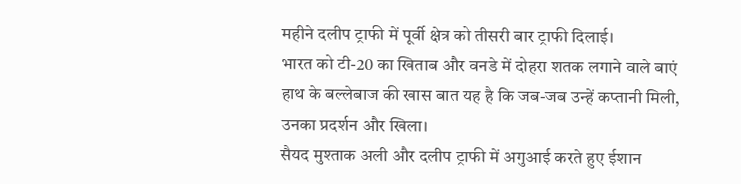महीने दलीप ट्राफी में पूर्वी क्षेत्र को तीसरी बार ट्राफी दिलाई।
भारत को टी-20 का खिताब और वनडे में दोहरा शतक लगाने वाले बाएं हाथ के बल्लेबाज की खास बात यह है कि जब-जब उन्हें कप्तानी मिली, उनका प्रदर्शन और खिला।
सैयद मुश्ताक अली और दलीप ट्राफी में अगुआई करते हुए ईशान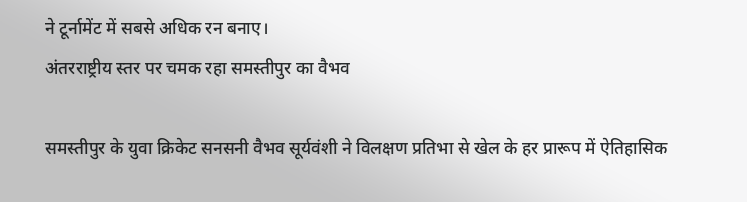ने टूर्नामेंट में सबसे अधिक रन बनाए।
अंतरराष्ट्रीय स्तर पर चमक रहा समस्तीपुर का वैभव

समस्तीपुर के युवा क्रिकेट सनसनी वैभव सूर्यवंशी ने विलक्षण प्रतिभा से खेल के हर प्रारूप में ऐतिहासिक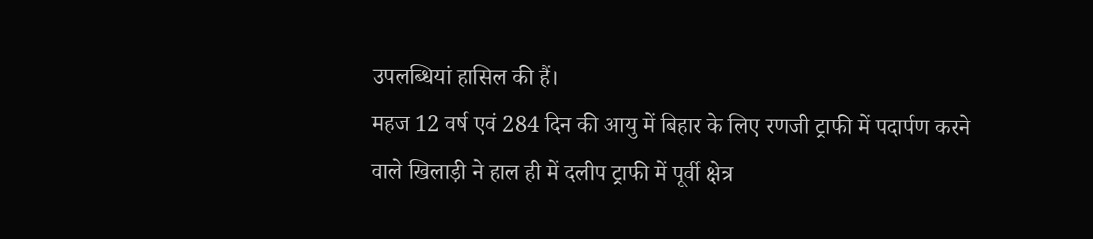उपलब्धियां हासिल की हैं।
महज 12 वर्ष एवं 284 दिन की आयु में बिहार के लिए रणजी ट्राफी में पदार्पण करने वाले खिलाड़ी ने हाल ही में दलीप ट्राफी में पूर्वी क्षेत्र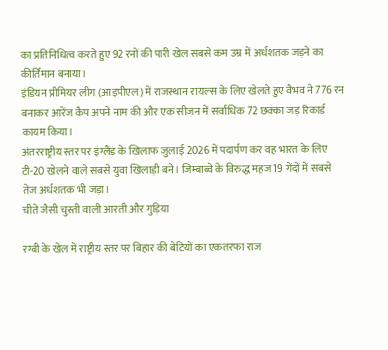का प्रतिनिधित्व करते हुए 92 रनों की पारी खेल सबसे कम उम्र में अर्धशतक जड़ने का कीर्तिमान बनाया।
इंडियन प्रीमियर लीग (आइपीएल) में राजस्थान रायल्स के लिए खेलते हुए वैभव ने 776 रन बनाकर आरेंज कैप अपने नाम की और एक सीजन में सर्वाधिक 72 छक्का जड़ रिकार्ड कायम किया।
अंतरराष्ट्रीय स्तर पर इंग्लैंड के खिलाफ जुलाई 2026 में पदार्पण कर वह भारत के लिए टी-20 खेलने वाले सबसे युवा खिलाड़ी बने। जिम्बाब्वे के विरुद्ध महज 19 गेंदों में सबसे तेज अर्धशतक भी जड़ा।
चीते जैसी चुस्ती वाली आरती और गुड़िया

रग्बी के खेल में राष्ट्रीय स्तर पर बिहार की बेटियों का एकतरफा राज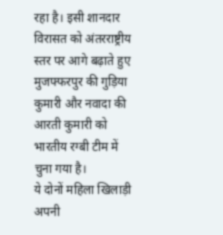रहा है। इसी शानदार विरासत को अंतरराष्ट्रीय स्तर पर आगे बढ़ाते हुए मुजफ्फरपुर की गुड़िया कुमारी और नवादा की आरती कुमारी को भारतीय रग्बी टीम में चुना गया है।
ये दोनों महिला खिलाड़ी अपनी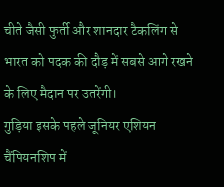चीते जैसी फुर्ती और शानदार टैकलिंग से भारत को पदक की दौड़ में सबसे आगे रखने के लिए मैदान पर उतरेंगी।
गुड़िया इसके पहले जूनियर एशियन चैंपियनशिप में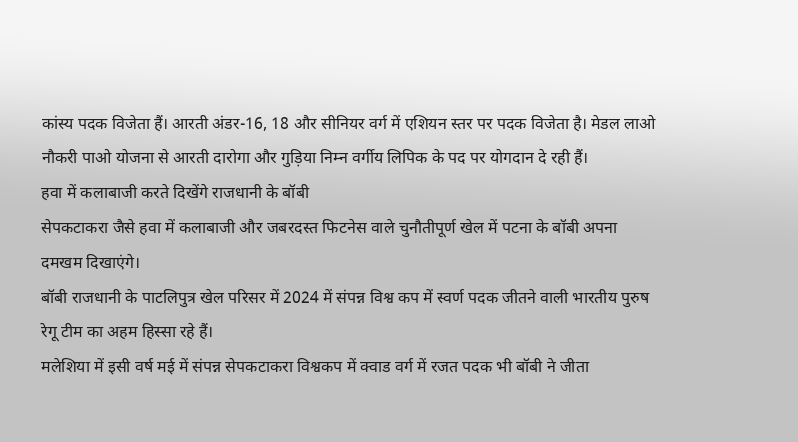कांस्य पदक विजेता हैं। आरती अंडर-16, 18 और सीनियर वर्ग में एशियन स्तर पर पदक विजेता है। मेडल लाओ नौकरी पाओ योजना से आरती दारोगा और गुड़िया निम्न वर्गीय लिपिक के पद पर योगदान दे रही हैं।
हवा में कलाबाजी करते दिखेंगे राजधानी के बॉबी
सेपकटाकरा जैसे हवा में कलाबाजी और जबरदस्त फिटनेस वाले चुनौतीपूर्ण खेल में पटना के बॉबी अपना दमखम दिखाएंगे।
बॉबी राजधानी के पाटलिपुत्र खेल परिसर में 2024 में संपन्न विश्व कप में स्वर्ण पदक जीतने वाली भारतीय पुरुष रेगू टीम का अहम हिस्सा रहे हैं।
मलेशिया में इसी वर्ष मई में संपन्न सेपकटाकरा विश्वकप में क्वाड वर्ग में रजत पदक भी बॉबी ने जीता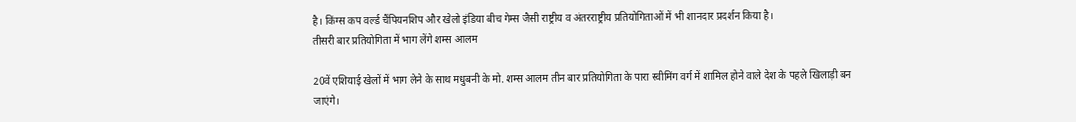है। किंग्स कप वर्ल्ड चैंपियनशिप और खेलो इंडिया बीच गेम्स जैसी राष्ट्रीय व अंतरराष्ट्रीय प्रतियोगिताओं में भी शानदार प्रदर्शन किया है।
तीसरी बार प्रतियोगिता में भाग लेंगे शम्स आलम

20वें एशियाई खेलों में भाग लेने के साथ मधुबनी के मो. शम्स आलम तीन बार प्रतियोगिता के पारा स्वीमिंग वर्ग में शामिल होने वाले देश के पहले खिलाड़ी बन जाएंगे।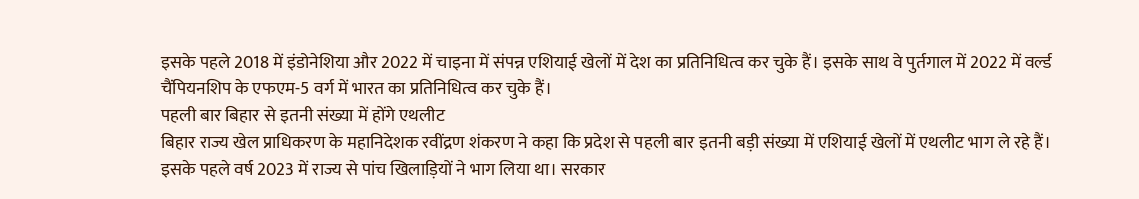इसके पहले 2018 में इंडोनेशिया और 2022 में चाइना में संपन्न एशियाई खेलों में देश का प्रतिनिधित्व कर चुके हैं। इसके साथ वे पुर्तगाल में 2022 में वर्ल्ड चैंपियनशिप के एफएम-5 वर्ग में भारत का प्रतिनिधित्व कर चुके हैं।
पहली बार बिहार से इतनी संख्या में होंगे एथलीट
बिहार राज्य खेल प्राधिकरण के महानिदेशक रवींद्रण शंकरण ने कहा कि प्रदेश से पहली बार इतनी बड़ी संख्या में एशियाई खेलों में एथलीट भाग ले रहे हैं।
इसके पहले वर्ष 2023 में राज्य से पांच खिलाड़ियों ने भाग लिया था। सरकार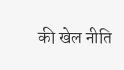की खेल नीति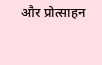और प्रोत्साहन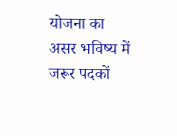योजना का असर भविष्य में जरूर पदकों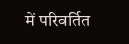में परिवर्तित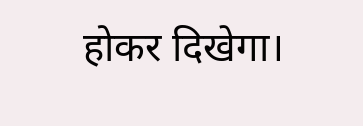होकर दिखेगा।